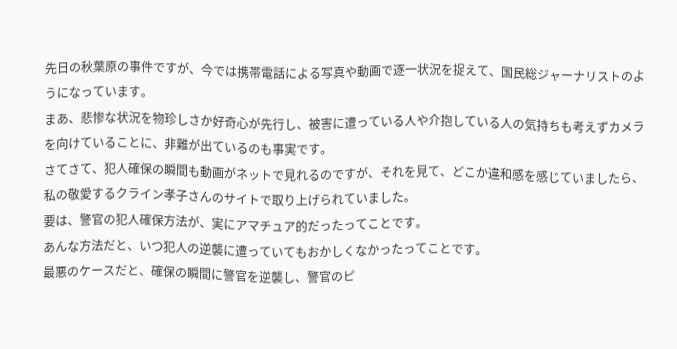先日の秋葉原の事件ですが、今では携帯電話による写真や動画で逐一状況を捉えて、国民総ジャーナリストのようになっています。
まあ、悲惨な状況を物珍しさか好奇心が先行し、被害に遭っている人や介抱している人の気持ちも考えずカメラを向けていることに、非難が出ているのも事実です。
さてさて、犯人確保の瞬間も動画がネットで見れるのですが、それを見て、どこか違和感を感じていましたら、私の敬愛するクライン孝子さんのサイトで取り上げられていました。
要は、警官の犯人確保方法が、実にアマチュア的だったってことです。
あんな方法だと、いつ犯人の逆襲に遭っていてもおかしくなかったってことです。
最悪のケースだと、確保の瞬間に警官を逆襲し、警官のピ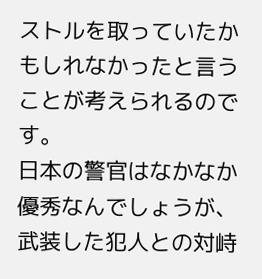ストルを取っていたかもしれなかったと言うことが考えられるのです。
日本の警官はなかなか優秀なんでしょうが、武装した犯人との対峙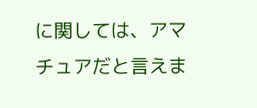に関しては、アマチュアだと言えま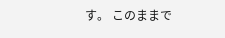す。 このままで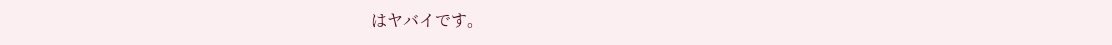はヤバイです。